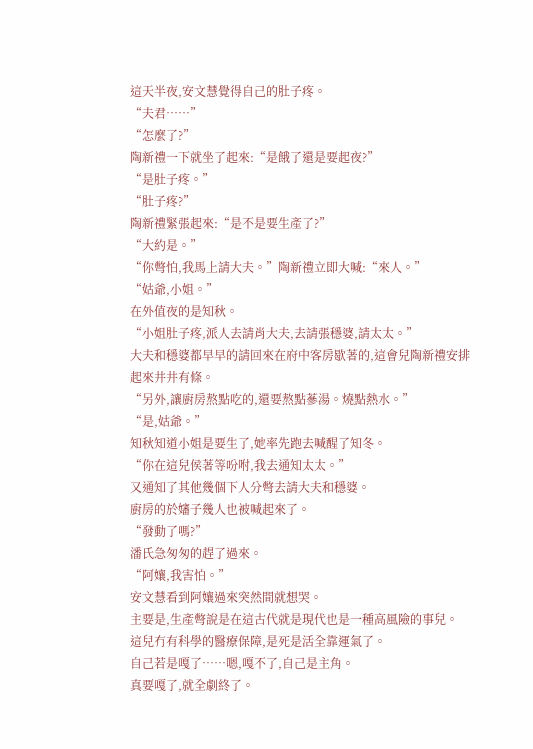這天半夜,安文慧覺得自己的肚子疼。
“夫君……”
“怎麼了?”
陶新禮一下就坐了起來:“是餓了還是要起夜?”
“是肚子疼。”
“肚子疼?”
陶新禮緊張起來:“是不是要生產了?”
“大約是。”
“你彆怕,我馬上請大夫。”陶新禮立即大喊:“來人。”
“姑爺,小姐。”
在外值夜的是知秋。
“小姐肚子疼,派人去請肖大夫,去請張穩婆,請太太。”
大夫和穩婆都早早的請回來在府中客房歇著的,這會兒陶新禮安排起來井井有條。
“另外,讓廚房熬點吃的,還要熬點蔘湯。燒點熱水。”
“是,姑爺。”
知秋知道小姐是要生了,她率先跑去喊醒了知冬。
“你在這兒侯著等吩咐,我去通知太太。”
又通知了其他幾個下人分彆去請大夫和穩婆。
廚房的於嬸子幾人也被喊起來了。
“發動了嗎?”
潘氏急匆匆的趕了過來。
“阿孃,我害怕。”
安文慧看到阿孃過來突然間就想哭。
主要是,生產彆說是在這古代就是現代也是一種高風險的事兒。
這兒冇有科學的醫療保障,是死是活全靠運氣了。
自己若是嘎了……嗯,嘎不了,自己是主角。
真要嘎了,就全劇終了。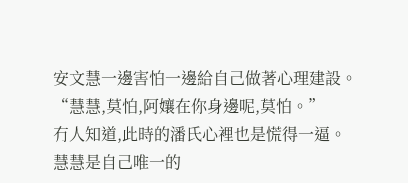安文慧一邊害怕一邊給自己做著心理建設。
“慧慧,莫怕,阿孃在你身邊呢,莫怕。”
冇人知道,此時的潘氏心裡也是慌得一逼。
慧慧是自己唯一的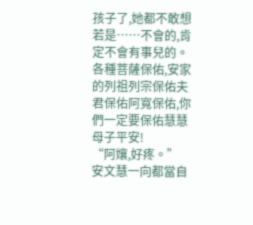孩子了,她都不敢想若是……不會的,肯定不會有事兒的。
各種菩薩保佑,安家的列祖列宗保佑夫君保佑阿寬保佑,你們一定要保佑慧慧母子平安!
“阿孃,好疼。”
安文慧一向都當自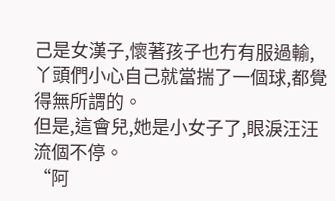己是女漢子,懷著孩子也冇有服過輸,丫頭們小心自己就當揣了一個球,都覺得無所謂的。
但是,這會兒,她是小女子了,眼淚汪汪流個不停。
“阿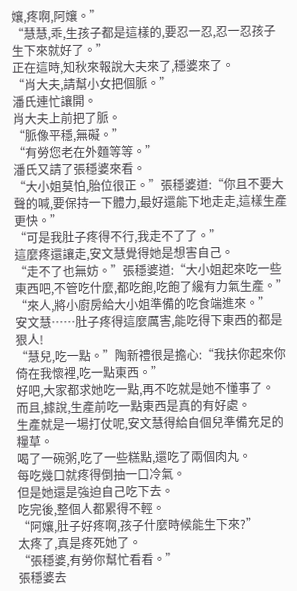孃,疼啊,阿孃。”
“慧慧,乖,生孩子都是這樣的,要忍一忍,忍一忍孩子生下來就好了。”
正在這時,知秋來報說大夫來了,穩婆來了。
“肖大夫,請幫小女把個脈。”
潘氏連忙讓開。
肖大夫上前把了脈。
“脈像平穩,無礙。”
“有勞您老在外麵等等。”
潘氏又請了張穩婆來看。
“大小姐莫怕,胎位很正。”張穩婆道:“你且不要大聲的喊,要保持一下體力,最好還能下地走走,這樣生產更快。”
“可是我肚子疼得不行,我走不了了。”
這麼疼還讓走,安文慧覺得她是想害自己。
“走不了也無妨。”張穩婆道:“大小姐起來吃一些東西吧,不管吃什麼,都吃飽,吃飽了纔有力氣生產。”
“來人,將小廚房給大小姐準備的吃食端進來。”
安文慧……肚子疼得這麼厲害,能吃得下東西的都是狠人!
“慧兒,吃一點。”陶新禮很是擔心:“我扶你起來你倚在我懷裡,吃一點東西。”
好吧,大家都求她吃一點,再不吃就是她不懂事了。
而且,據說,生產前吃一點東西是真的有好處。
生產就是一場打仗呢,安文慧得給自個兒準備充足的糧草。
喝了一碗粥,吃了一些糕點,還吃了兩個肉丸。
每吃幾口就疼得倒抽一口冷氣。
但是她還是強迫自己吃下去。
吃完後,整個人都累得不輕。
“阿孃,肚子好疼啊,孩子什麼時候能生下來?”
太疼了,真是疼死她了。
“張穩婆,有勞你幫忙看看。”
張穩婆去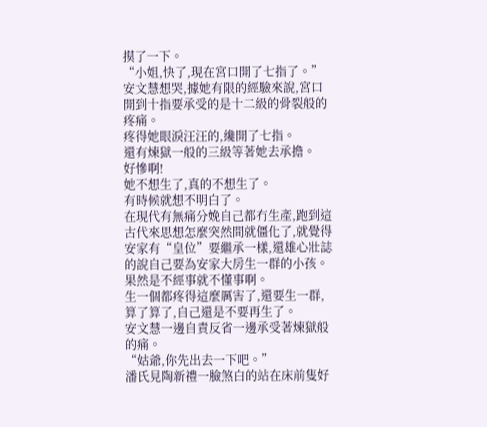摸了一下。
“小姐,快了,現在宮口開了七指了。”
安文慧想哭,據她有限的經驗來說,宮口開到十指要承受的是十二級的骨裂般的疼痛。
疼得她眼淚汪汪的,纔開了七指。
還有煉獄一般的三級等著她去承擔。
好慘啊!
她不想生了,真的不想生了。
有時候就想不明白了。
在現代有無痛分娩自己都冇生產,跑到這古代來思想怎麼突然間就僵化了,就覺得安家有“皇位”要繼承一樣,還雄心壯誌的說自己要為安家大房生一群的小孩。
果然是不經事就不懂事啊。
生一個都疼得這麼厲害了,還要生一群,算了算了,自己還是不要再生了。
安文慧一邊自責反省一邊承受著煉獄般的痛。
“姑爺,你先出去一下吧。”
潘氏見陶新禮一臉煞白的站在床前隻好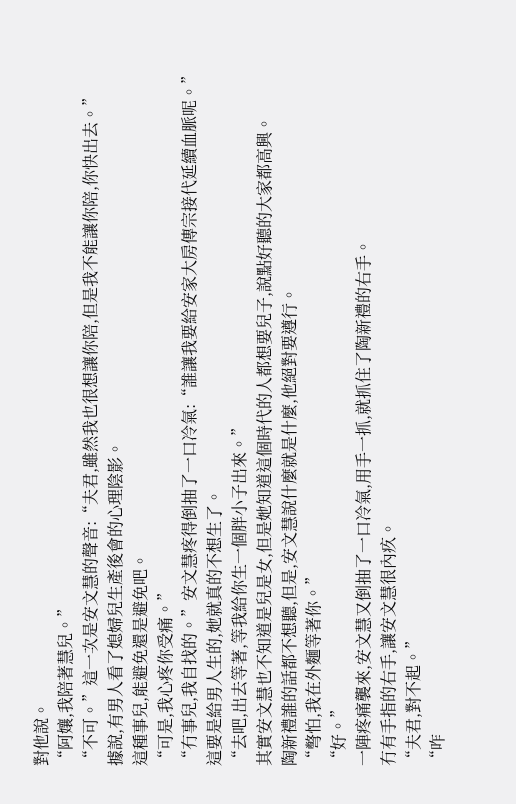對他說。
“阿孃,我陪著慧兒。”
“不可。”這一次是安文慧的聲音:“夫君,雖然我也很想讓你陪,但是我不能讓你陪,你快出去。”
據說,有男人看了媳婦兒生產後會的心理陰影。
這種事兒,能避免還是避免吧。
“可是,我心疼你受痛。”
“冇事兒,我自找的。”安文慧疼得倒抽了一口冷氣:“誰讓我要給安家大房傳宗接代延續血脈呢。”
這要是給男人生的,她就真的不想生了。
“去吧,出去等著,等我給你生一個胖小子出來。”
其實安文慧也不知道是兒是女,但是她知道這個時代的人都想要兒子,說點好聽的大家都高興。
陶新禮誰的話都不想聽,但是,安文慧說什麼就是什麼,他絕對要遵行。
“彆怕,我在外麵等著你。”
“好。”
一陣疼痛襲來,安文慧又倒抽了一口冷氣,用手一抓,就抓住了陶新禮的右手。
冇有手指的右手,讓安文慧很內疚。
“夫君,對不起。”
“咋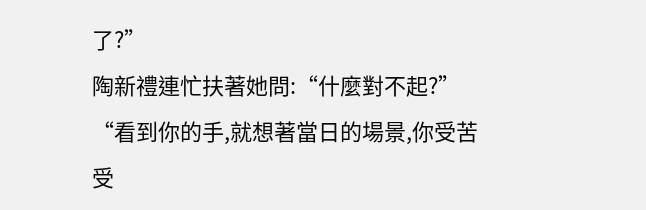了?”
陶新禮連忙扶著她問:“什麼對不起?”
“看到你的手,就想著當日的場景,你受苦受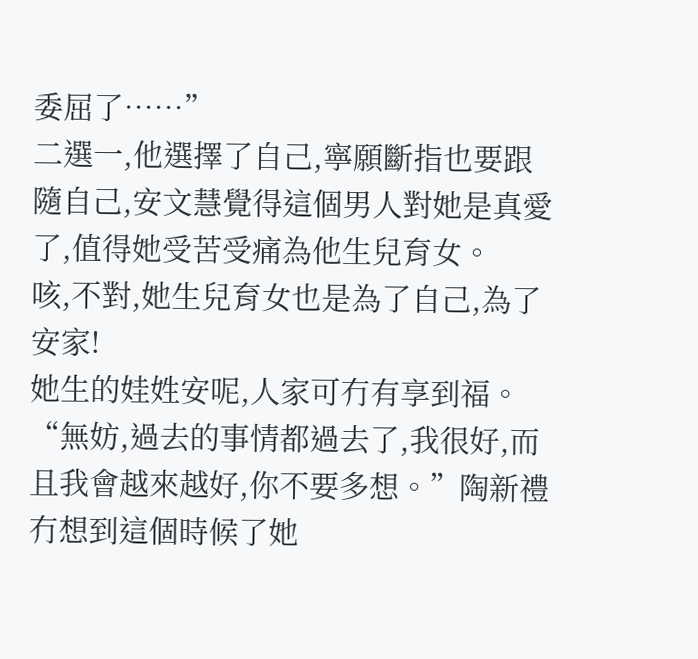委屈了……”
二選一,他選擇了自己,寧願斷指也要跟隨自己,安文慧覺得這個男人對她是真愛了,值得她受苦受痛為他生兒育女。
咳,不對,她生兒育女也是為了自己,為了安家!
她生的娃姓安呢,人家可冇有享到福。
“無妨,過去的事情都過去了,我很好,而且我會越來越好,你不要多想。”陶新禮冇想到這個時候了她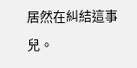居然在糾結這事兒。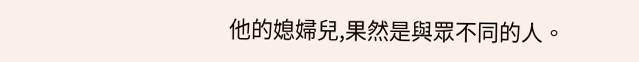他的媳婦兒,果然是與眾不同的人。